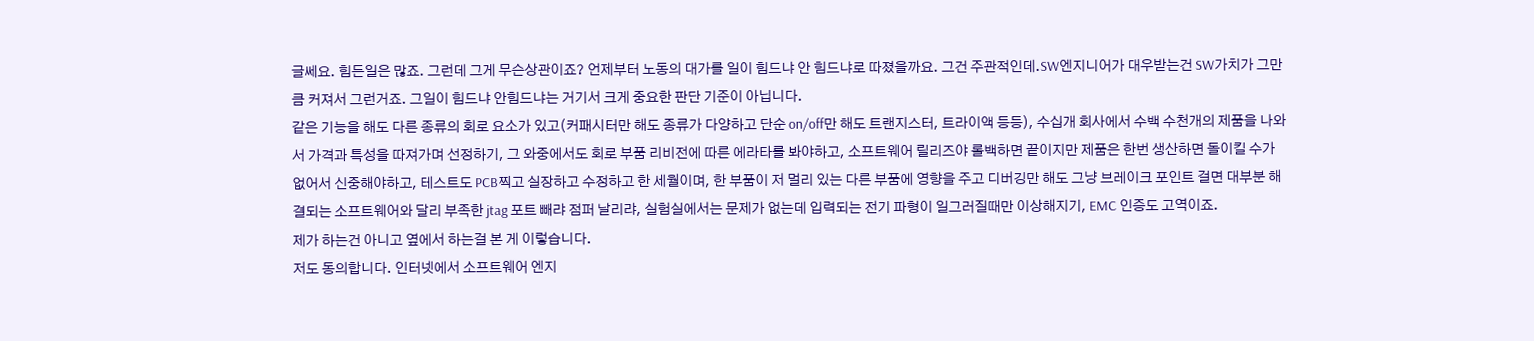글쎄요. 힘든일은 많죠. 그런데 그게 무슨상관이죠? 언제부터 노동의 대가를 일이 힘드냐 안 힘드냐로 따졌을까요. 그건 주관적인데.SW엔지니어가 대우받는건 SW가치가 그만큼 커져서 그런거죠. 그일이 힘드냐 안힘드냐는 거기서 크게 중요한 판단 기준이 아닙니다.
같은 기능을 해도 다른 종류의 회로 요소가 있고(커패시터만 해도 종류가 다양하고 단순 on/off만 해도 트랜지스터, 트라이액 등등), 수십개 회사에서 수백 수천개의 제품을 나와서 가격과 특성을 따져가며 선정하기, 그 와중에서도 회로 부품 리비전에 따른 에라타를 봐야하고, 소프트웨어 릴리즈야 롤백하면 끝이지만 제품은 한번 생산하면 돌이킬 수가 없어서 신중해야하고, 테스트도 PCB찍고 실장하고 수정하고 한 세월이며, 한 부품이 저 멀리 있는 다른 부품에 영향을 주고 디버깅만 해도 그냥 브레이크 포인트 걸면 대부분 해결되는 소프트웨어와 달리 부족한 jtag 포트 빼랴 점퍼 날리랴, 실험실에서는 문제가 없는데 입력되는 전기 파형이 일그러질때만 이상해지기, EMC 인증도 고역이죠.
제가 하는건 아니고 옆에서 하는걸 본 게 이렇습니다.
저도 동의합니다. 인터넷에서 소프트웨어 엔지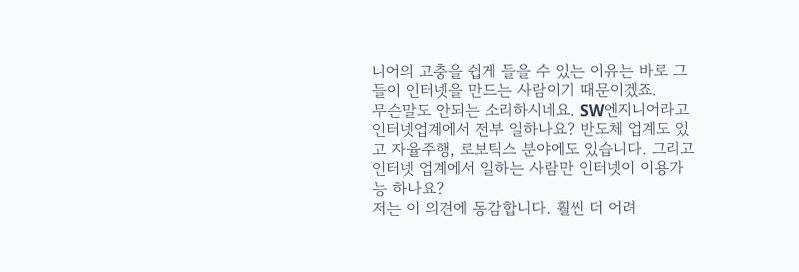니어의 고충을 쉽게 들을 수 있는 이유는 바로 그들이 인터넷을 만드는 사람이기 때문이겠죠.
무슨말도 안되는 소리하시네요. SW엔지니어라고 인터넷업계에서 전부 일하나요? 반도체 업계도 있고 자율주행, 로보틱스 분야에도 있습니다. 그리고 인터넷 업계에서 일하는 사람만 인터넷이 이용가능 하나요?
저는 이 의견에 동감합니다. 훨씬 더 어려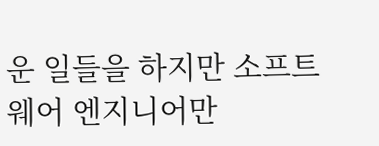운 일들을 하지만 소프트웨어 엔지니어만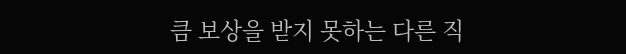큼 보상을 받지 못하는 다른 직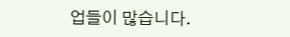업들이 많습니다.